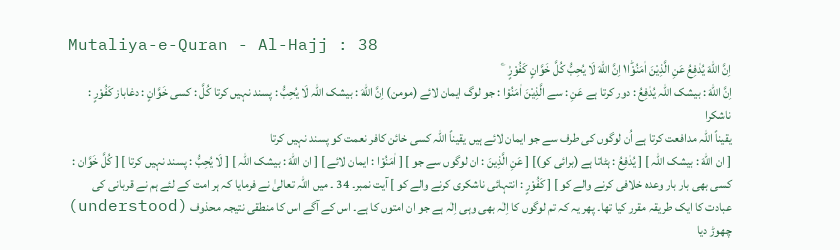Mutaliya-e-Quran - Al-Hajj : 38
اِنَّ اللّٰهَ یُدٰفِعُ عَنِ الَّذِیْنَ اٰمَنُوْا١ؕ اِنَّ اللّٰهَ لَا یُحِبُّ كُلَّ خَوَّانٍ كَفُوْرٍ۠   ۧ
اِنَّ اللّٰهَ : بیشک اللہ يُدٰفِعُ : دور کرتا ہے عَنِ : سے الَّذِيْنَ اٰمَنُوْا : جو لوگ ایمان لائے (مومن) اِنَّ اللّٰهَ : بیشک اللہ لَا يُحِبُّ : پسند نہیں کرتا كُلَّ : کسی خَوَّانٍ : دغاباز كَفُوْرٍ : ناشکرا
یقیناً اللہ مدافعت کرتا ہے اُن لوگوں کی طرف سے جو ایمان لائے ہیں یقیناً اللہ کسی خائن کافر نعمت کو پسند نہیں کرتا
[ ان اللّٰهَ : بیشک اللہ ] [ يُدٰفِعُ : ہٹاتا ہے (برائی کو)] [ عَنِ الَّذِينَ : ان لوگوں سے جو ] [ اٰمَنُوْا : ایمان لائے ] [ ان اللّٰهَ : بیشک اللہ ] [ لَا يُحِبُّ : پسند نہیں کرتا ] [ كُلَّ خَوَّان : کسی بھی بار بار وعدہ خلافی کرنے والے کو ] [ كَفُوْرٍ : انتہائی ناشکری کرنے والے کو ] آیت نمبر۔ 34 ۔ میں اللہ تعالیٰ نے فرمایا کہ ہر امت کے لئے ہم نے قربانی کی عبادت کا ایک طریقہ مقرر کیا تھا۔ پھر یہ کہ تم لوگوں کا اِلٰہ بھی وہی اِلٰہ ہے جو ان امتوں کا ہے۔ اس کے آگے اس کا منطقی نتیجہ محذوف (understood) چھوڑ دیا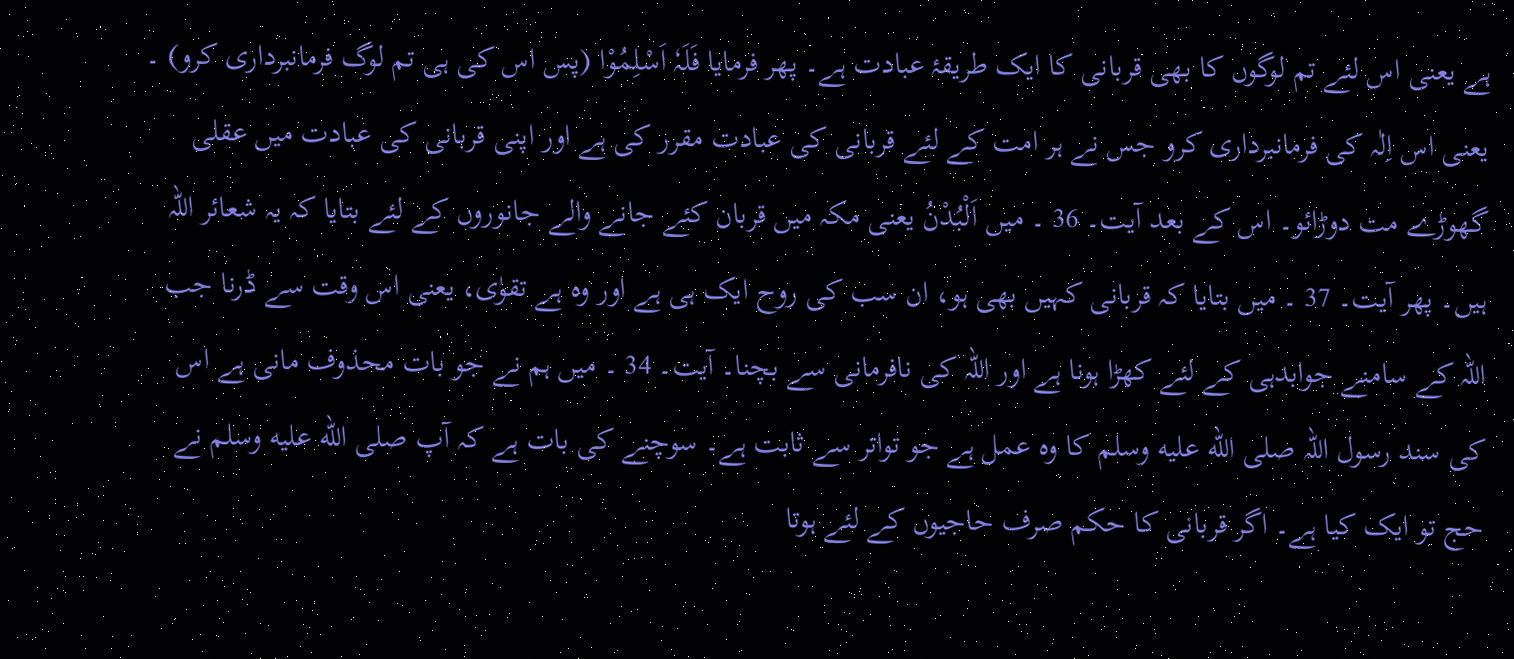ہے یعنی اس لئے تم لوگوں کا بھی قربانی کا ایک طریقۂ عبادت ہے۔ پھر فرمایا فَلَہٗ اَسْلِمُوْا (پس اس کی ہی تم لوگ فرمانبرداری کرو) ۔ یعنی اس اِلٰہ کی فرمانبرداری کرو جس نے ہر امت کے لئے قربانی کی عبادت مقرر کی ہے اور اپنی قربانی کی عبادت میں عقلی گھوڑے مت دوڑائو۔ اس کے بعد آیت۔ 36 ۔ میں اَلْبُدْنُ یعنی مکہ میں قربان کئے جانے والے جانوروں کے لئے بتایا کہ یہ شعائر اللہ ہیں۔ پھر آیت۔ 37 ۔ میں بتایا کہ قربانی کہیں بھی ہو، ان سب کی روح ایک ہی ہے اور وہ ہے تقوٰی، یعنی اس وقت سے ڈرنا جب اللہ کے سامنے جوابدہی کے لئے کھڑا ہونا ہے اور اللہ کی نافرمانی سے بچنا۔ آیت۔ 34 ۔ میں ہم نے جو بات محذوف مانی ہے اس کی سند رسول اللہ صلى الله عليه وسلم کا وہ عمل ہے جو تواتر سے ثابت ہے۔ سوچنے کی بات ہے کہ آپ صلى الله عليه وسلم نے حج تو ایک کیا ہے۔ اگر قربانی کا حکم صرف حاجیوں کے لئے ہوتا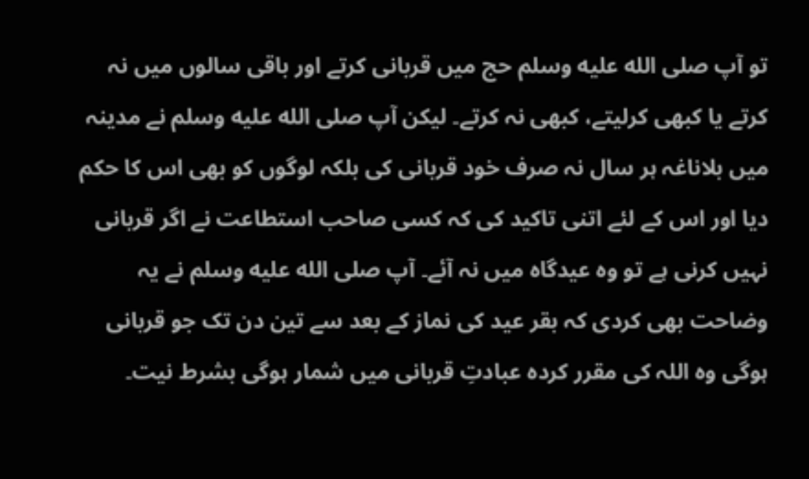تو آپ صلى الله عليه وسلم حج میں قربانی کرتے اور باقی سالوں میں نہ کرتے یا کبھی کرلیتے، کبھی نہ کرتے۔ لیکن آپ صلى الله عليه وسلم نے مدینہ میں بلاناغہ ہر سال نہ صرف خود قربانی کی بلکہ لوگوں کو بھی اس کا حکم دیا اور اس کے لئے اتنی تاکید کی کہ کسی صاحب استطاعت نے اگر قربانی نہیں کرنی ہے تو وہ عیدگاہ میں نہ آئے۔ آپ صلى الله عليه وسلم نے یہ وضاحت بھی کردی کہ بقر عید کی نماز کے بعد سے تین دن تک جو قربانی ہوگی وہ اللہ کی مقرر کردہ عبادتِ قربانی میں شمار ہوگی بشرط نیت۔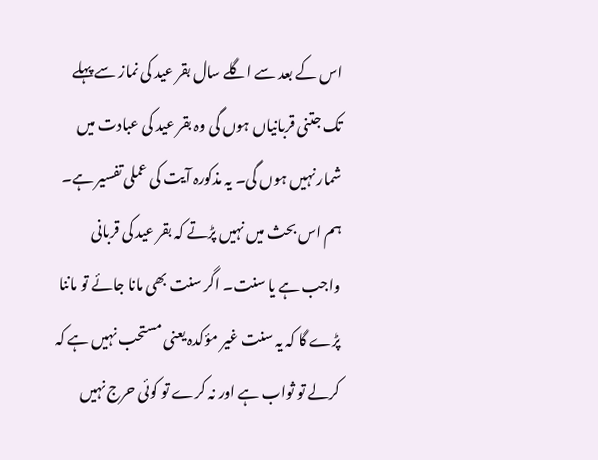اس کے بعد سے اگلے سال بقر عید کی نماز سے پہلے تک جتنی قربانیاں ہوں گی وہ بقر عید کی عبادت میں شمار نہیں ہوں گی۔ یہ مذکورہ آیت کی عملی تفسیر ہے۔ ہم اس بحث میں نہیں پڑتے کہ بقر عید کی قربانی واجب ہے یا سنت۔ اگر سنت بھی مانا جائے تو ماننا پڑے گا کہ یہ سنت غیر مؤکدہ یعنی مستحب نہیں ہے کہ کرلے تو ثواب ہے اور نہ کرے تو کوئی حرج نہیں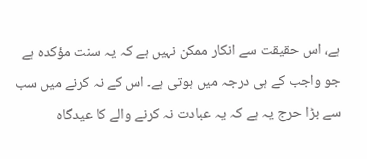ہے، اس حقیقت سے انکار ممکن نہیں ہے کہ یہ سنت مؤکدہ ہے جو واجب کے ہی درجہ میں ہوتی ہے۔ اس کے نہ کرنے میں سب سے بڑا حرج یہ ہے کہ یہ عبادت نہ کرنے والے کا عیدگاہ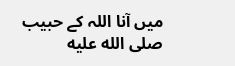میں آنا اللہ کے حبیب صلى الله عليه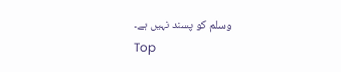وسلم کو پسند نہیں ہے۔
Top